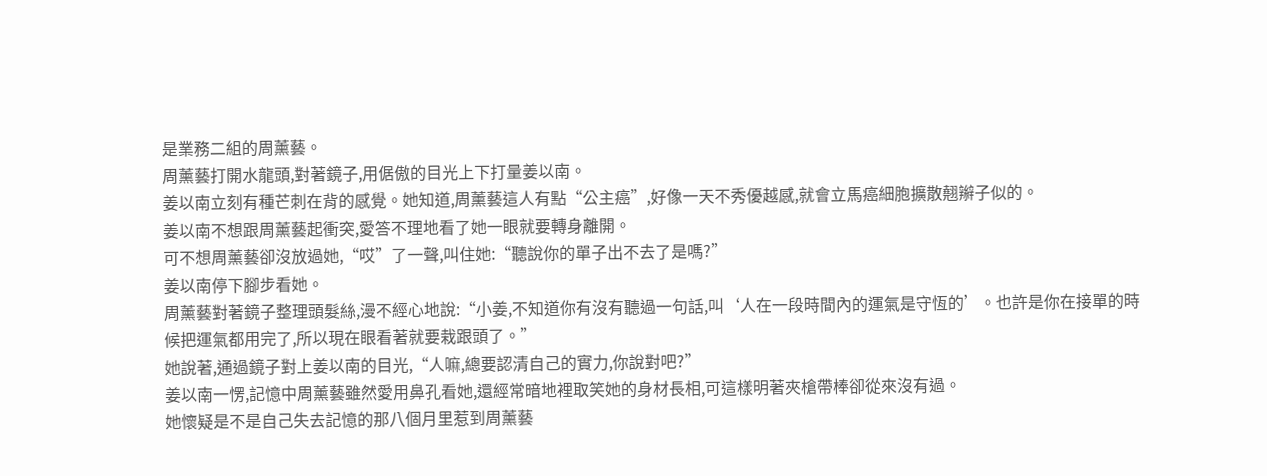是業務二組的周薰藝。
周薰藝打開水龍頭,對著鏡子,用倨傲的目光上下打量姜以南。
姜以南立刻有種芒刺在背的感覺。她知道,周薰藝這人有點“公主癌”,好像一天不秀優越感,就會立馬癌細胞擴散翹辮子似的。
姜以南不想跟周薰藝起衝突,愛答不理地看了她一眼就要轉身離開。
可不想周薰藝卻沒放過她,“哎”了一聲,叫住她:“聽說你的單子出不去了是嗎?”
姜以南停下腳步看她。
周薰藝對著鏡子整理頭髮絲,漫不經心地說:“小姜,不知道你有沒有聽過一句話,叫‘人在一段時間內的運氣是守恆的’。也許是你在接單的時候把運氣都用完了,所以現在眼看著就要栽跟頭了。”
她說著,通過鏡子對上姜以南的目光,“人嘛,總要認清自己的實力,你說對吧?”
姜以南一愣,記憶中周薰藝雖然愛用鼻孔看她,還經常暗地裡取笑她的身材長相,可這樣明著夾槍帶棒卻從來沒有過。
她懷疑是不是自己失去記憶的那八個月里惹到周薰藝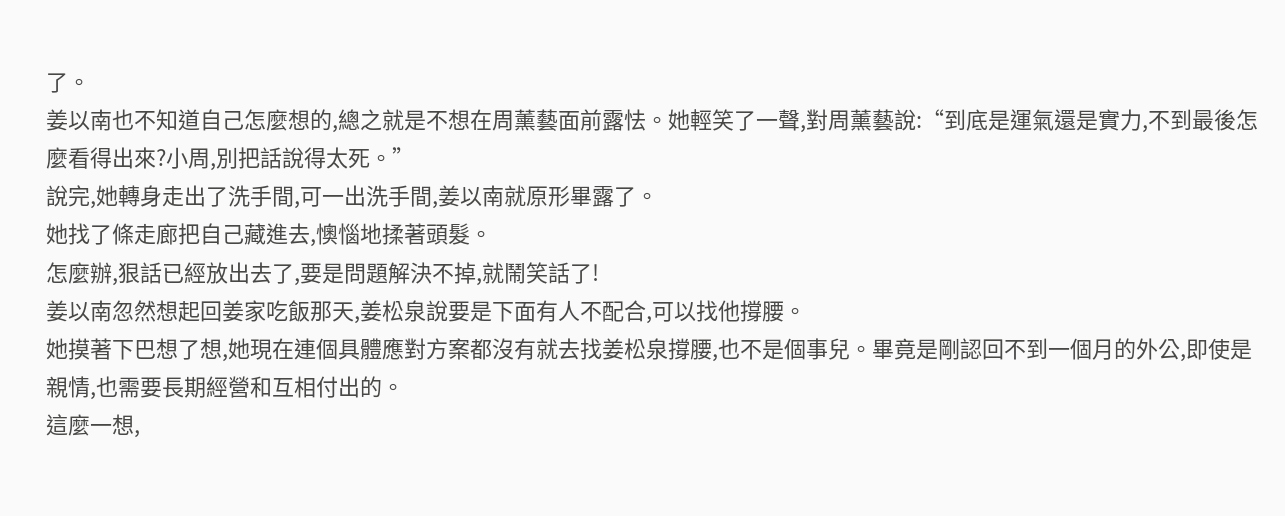了。
姜以南也不知道自己怎麼想的,總之就是不想在周薰藝面前露怯。她輕笑了一聲,對周薰藝說:“到底是運氣還是實力,不到最後怎麼看得出來?小周,別把話說得太死。”
說完,她轉身走出了洗手間,可一出洗手間,姜以南就原形畢露了。
她找了條走廊把自己藏進去,懊惱地揉著頭髮。
怎麼辦,狠話已經放出去了,要是問題解決不掉,就鬧笑話了!
姜以南忽然想起回姜家吃飯那天,姜松泉說要是下面有人不配合,可以找他撐腰。
她摸著下巴想了想,她現在連個具體應對方案都沒有就去找姜松泉撐腰,也不是個事兒。畢竟是剛認回不到一個月的外公,即使是親情,也需要長期經營和互相付出的。
這麼一想,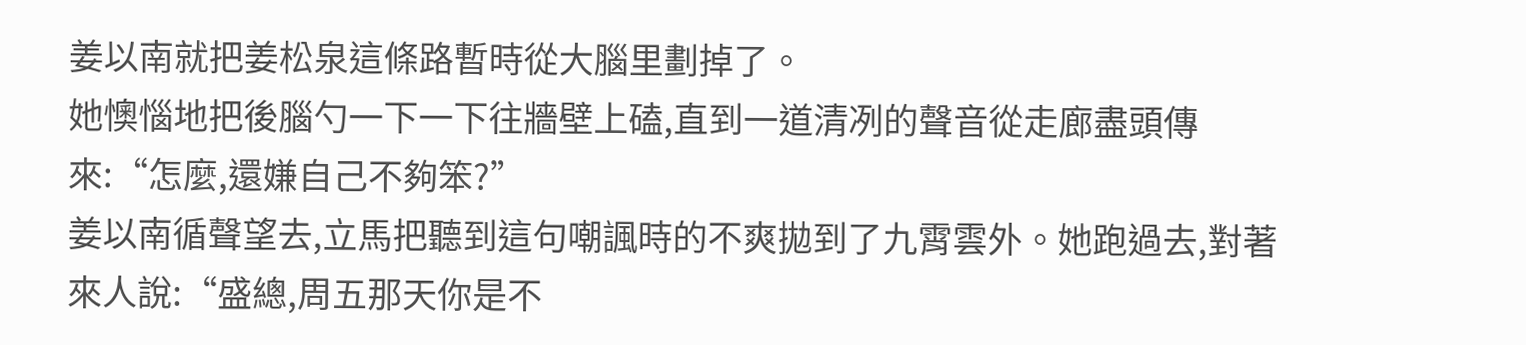姜以南就把姜松泉這條路暫時從大腦里劃掉了。
她懊惱地把後腦勺一下一下往牆壁上磕,直到一道清冽的聲音從走廊盡頭傳來:“怎麼,還嫌自己不夠笨?”
姜以南循聲望去,立馬把聽到這句嘲諷時的不爽拋到了九霄雲外。她跑過去,對著來人說:“盛總,周五那天你是不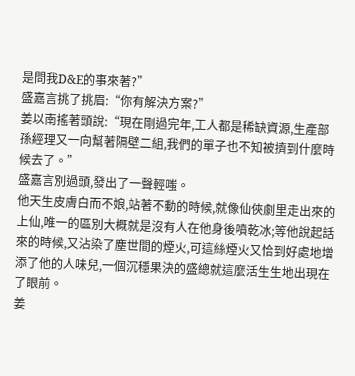是問我D&E的事來著?”
盛嘉言挑了挑眉:“你有解決方案?”
姜以南搖著頭說:“現在剛過完年,工人都是稀缺資源,生產部孫經理又一向幫著隔壁二組,我們的單子也不知被擠到什麼時候去了。”
盛嘉言別過頭,發出了一聲輕嗤。
他天生皮膚白而不娘,站著不動的時候,就像仙俠劇里走出來的上仙,唯一的區別大概就是沒有人在他身後噴乾冰;等他說起話來的時候,又沾染了塵世間的煙火,可這絲煙火又恰到好處地增添了他的人味兒,一個沉穩果決的盛總就這麼活生生地出現在了眼前。
姜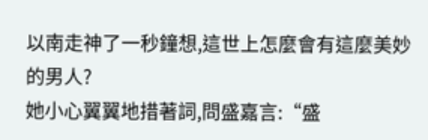以南走神了一秒鐘想,這世上怎麼會有這麼美妙的男人?
她小心翼翼地措著詞,問盛嘉言:“盛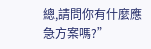總,請問你有什麼應急方案嗎?”